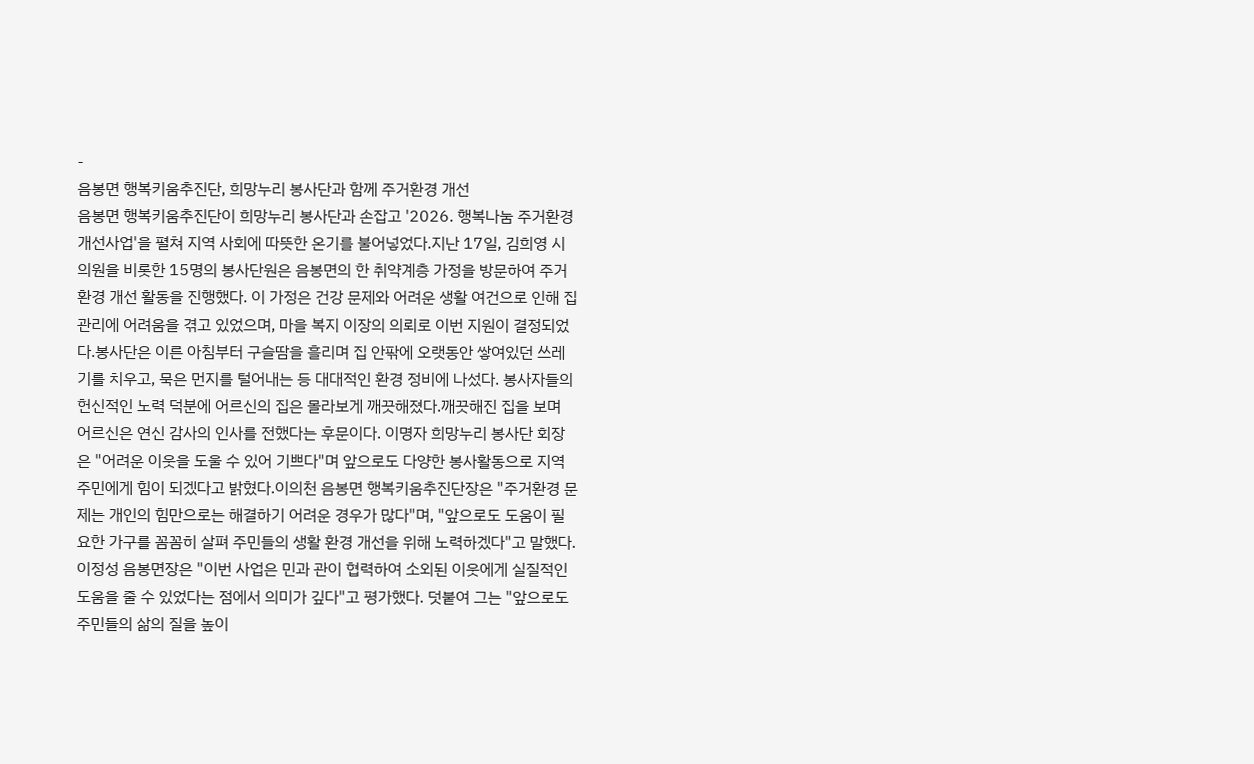-
음봉면 행복키움추진단, 희망누리 봉사단과 함께 주거환경 개선
음봉면 행복키움추진단이 희망누리 봉사단과 손잡고 '2026. 행복나눔 주거환경개선사업'을 펼쳐 지역 사회에 따뜻한 온기를 불어넣었다.지난 17일, 김희영 시의원을 비롯한 15명의 봉사단원은 음봉면의 한 취약계층 가정을 방문하여 주거환경 개선 활동을 진행했다. 이 가정은 건강 문제와 어려운 생활 여건으로 인해 집 관리에 어려움을 겪고 있었으며, 마을 복지 이장의 의뢰로 이번 지원이 결정되었다.봉사단은 이른 아침부터 구슬땀을 흘리며 집 안팎에 오랫동안 쌓여있던 쓰레기를 치우고, 묵은 먼지를 털어내는 등 대대적인 환경 정비에 나섰다. 봉사자들의 헌신적인 노력 덕분에 어르신의 집은 몰라보게 깨끗해졌다.깨끗해진 집을 보며 어르신은 연신 감사의 인사를 전했다는 후문이다. 이명자 희망누리 봉사단 회장은 "어려운 이웃을 도울 수 있어 기쁘다"며 앞으로도 다양한 봉사활동으로 지역 주민에게 힘이 되겠다고 밝혔다.이의천 음봉면 행복키움추진단장은 "주거환경 문제는 개인의 힘만으로는 해결하기 어려운 경우가 많다"며, "앞으로도 도움이 필요한 가구를 꼼꼼히 살펴 주민들의 생활 환경 개선을 위해 노력하겠다"고 말했다.이정성 음봉면장은 "이번 사업은 민과 관이 협력하여 소외된 이웃에게 실질적인 도움을 줄 수 있었다는 점에서 의미가 깊다"고 평가했다. 덧붙여 그는 "앞으로도 주민들의 삶의 질을 높이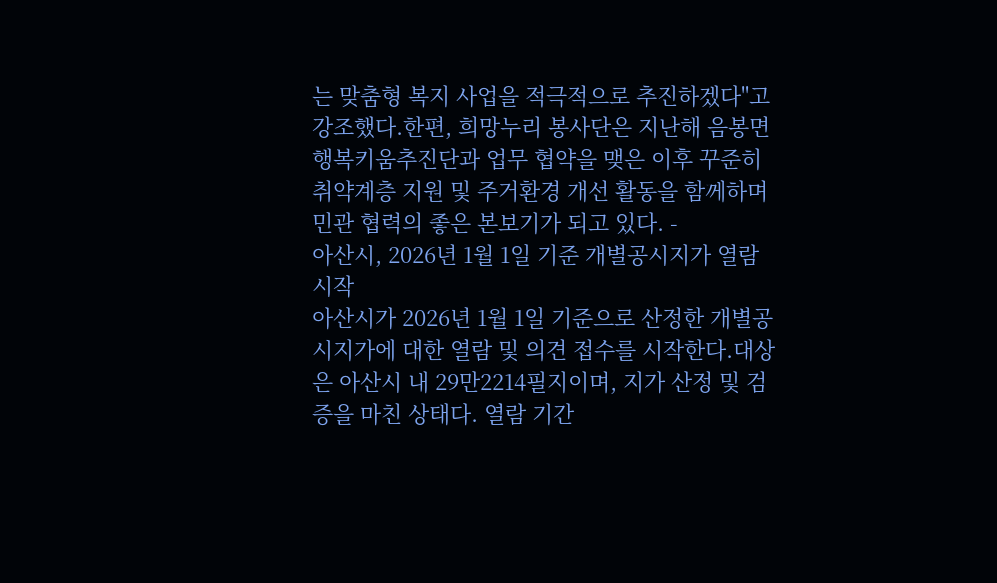는 맞춤형 복지 사업을 적극적으로 추진하겠다"고 강조했다.한편, 희망누리 봉사단은 지난해 음봉면 행복키움추진단과 업무 협약을 맺은 이후 꾸준히 취약계층 지원 및 주거환경 개선 활동을 함께하며 민관 협력의 좋은 본보기가 되고 있다. -
아산시, 2026년 1월 1일 기준 개별공시지가 열람 시작
아산시가 2026년 1월 1일 기준으로 산정한 개별공시지가에 대한 열람 및 의견 접수를 시작한다.대상은 아산시 내 29만2214필지이며, 지가 산정 및 검증을 마친 상태다. 열람 기간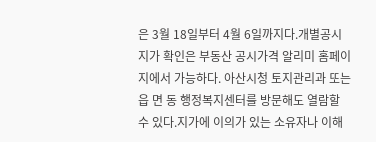은 3월 18일부터 4월 6일까지다.개별공시지가 확인은 부동산 공시가격 알리미 홈페이지에서 가능하다. 아산시청 토지관리과 또는 읍 면 동 행정복지센터를 방문해도 열람할 수 있다.지가에 이의가 있는 소유자나 이해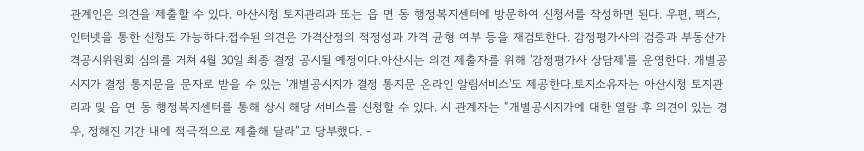관계인은 의견을 제출할 수 있다. 아산시청 토지관리과 또는 읍 면 동 행정복지센터에 방문하여 신청서를 작성하면 된다. 우편, 팩스, 인터넷을 통한 신청도 가능하다.접수된 의견은 가격산정의 적정성과 가격 균형 여부 등을 재검토한다. 감정평가사의 검증과 부동산가격공시위원회 심의를 거쳐 4월 30일 최종 결정 공시될 예정이다.아산시는 의견 제출자를 위해 '감정평가사 상담제'를 운영한다. 개별공시지가 결정 통지문을 문자로 받을 수 있는 '개별공시지가 결정 통지문 온라인 알림서비스'도 제공한다.토지소유자는 아산시청 토지관리과 및 읍 면 동 행정복지센터를 통해 상시 해당 서비스를 신청할 수 있다. 시 관계자는 “개별공시지가에 대한 열람 후 의견이 있는 경우, 정해진 기간 내에 적극적으로 제출해 달라”고 당부했다. -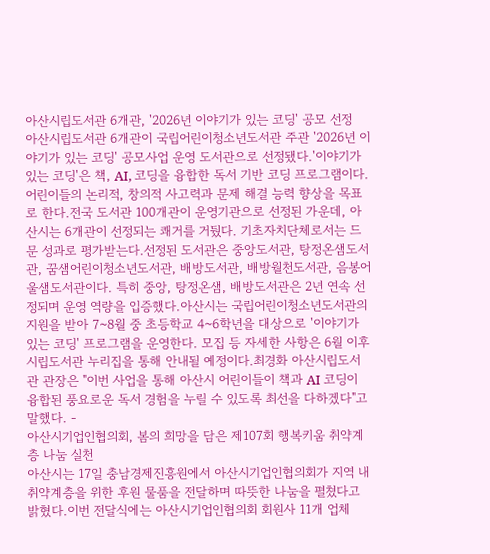아산시립도서관 6개관, '2026년 이야기가 있는 코딩' 공모 선정
아산시립도서관 6개관이 국립어린이청소년도서관 주관 '2026년 이야기가 있는 코딩' 공모사업 운영 도서관으로 선정됐다.'이야기가 있는 코딩'은 책, AI, 코딩을 융합한 독서 기반 코딩 프로그램이다. 어린이들의 논리적, 창의적 사고력과 문제 해결 능력 향상을 목표로 한다.전국 도서관 100개관이 운영기관으로 선정된 가운데, 아산시는 6개관이 선정되는 쾌거를 거뒀다. 기초자치단체로서는 드문 성과로 평가받는다.선정된 도서관은 중앙도서관, 탕정온샘도서관, 꿈샘어린이청소년도서관, 배방도서관, 배방월천도서관, 음봉어울샘도서관이다. 특히 중앙, 탕정온샘, 배방도서관은 2년 연속 선정되며 운영 역량을 입증했다.아산시는 국립어린이청소년도서관의 지원을 받아 7~8월 중 초등학교 4~6학년을 대상으로 '이야기가 있는 코딩' 프로그램을 운영한다. 모집 등 자세한 사항은 6월 이후 시립도서관 누리집을 통해 안내될 예정이다.최경화 아산시립도서관 관장은 "이번 사업을 통해 아산시 어린이들이 책과 AI 코딩이 융합된 풍요로운 독서 경험을 누릴 수 있도록 최선을 다하겠다"고 말했다. -
아산시기업인협의회, 봄의 희망을 담은 제107회 행복키움 취약계층 나눔 실천
아산시는 17일 충남경제진흥원에서 아산시기업인협의회가 지역 내 취약계층을 위한 후원 물품을 전달하며 따뜻한 나눔을 펼쳤다고 밝혔다.이번 전달식에는 아산시기업인협의회 회원사 11개 업체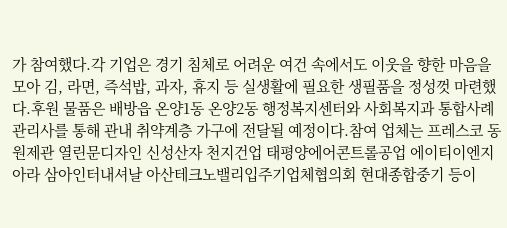가 참여했다.각 기업은 경기 침체로 어려운 여건 속에서도 이웃을 향한 마음을 모아 김, 라면, 즉석밥, 과자, 휴지 등 실생활에 필요한 생필품을 정성껏 마련했다.후원 물품은 배방읍 온양1동 온양2동 행정복지센터와 사회복지과 통합사례관리사를 통해 관내 취약계층 가구에 전달될 예정이다.참여 업체는 프레스코 동원제관 열린문디자인 신성산자 천지건업 태평양에어콘트롤공업 에이티이엔지 아라 삼아인터내셔날 아산테크노밸리입주기업체협의회 현대종합중기 등이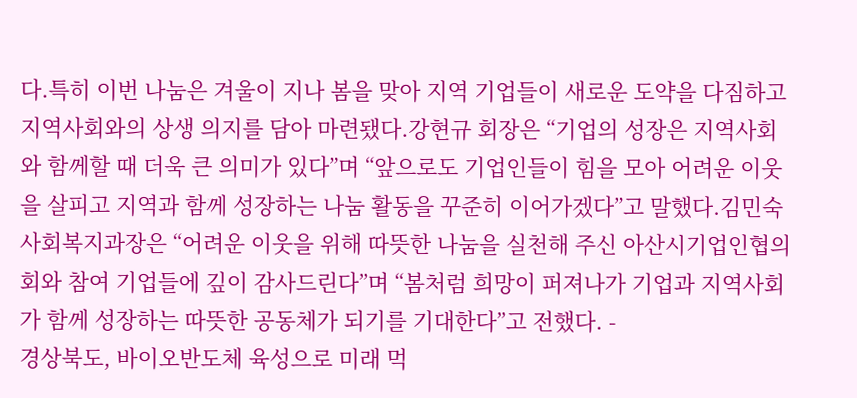다.특히 이번 나눔은 겨울이 지나 봄을 맞아 지역 기업들이 새로운 도약을 다짐하고 지역사회와의 상생 의지를 담아 마련됐다.강현규 회장은 “기업의 성장은 지역사회와 함께할 때 더욱 큰 의미가 있다”며 “앞으로도 기업인들이 힘을 모아 어려운 이웃을 살피고 지역과 함께 성장하는 나눔 활동을 꾸준히 이어가겠다”고 말했다.김민숙 사회복지과장은 “어려운 이웃을 위해 따뜻한 나눔을 실천해 주신 아산시기업인협의회와 참여 기업들에 깊이 감사드린다”며 “봄처럼 희망이 퍼져나가 기업과 지역사회가 함께 성장하는 따뜻한 공동체가 되기를 기대한다”고 전했다. -
경상북도, 바이오반도체 육성으로 미래 먹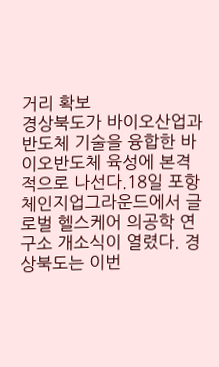거리 확보
경상북도가 바이오산업과 반도체 기술을 융합한 바이오반도체 육성에 본격적으로 나선다.18일 포항 체인지업그라운드에서 글로벌 헬스케어 의공학 연구소 개소식이 열렸다. 경상북도는 이번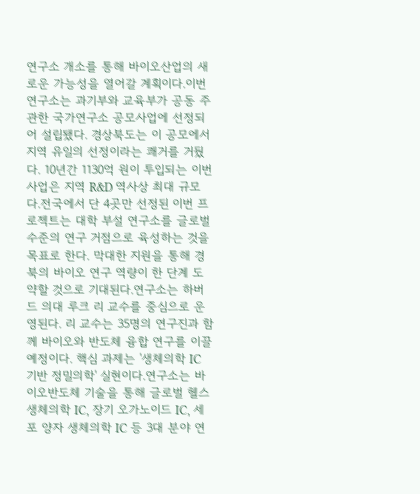연구소 개소를 통해 바이오산업의 새로운 가능성을 열어갈 계획이다.이번 연구소는 과기부와 교육부가 공동 주관한 국가연구소 공모사업에 선정되어 설립됐다. 경상북도는 이 공모에서 지역 유일의 선정이라는 쾌거를 거뒀다. 10년간 1130억 원이 투입되는 이번 사업은 지역 R&D 역사상 최대 규모다.전국에서 단 4곳만 선정된 이번 프로젝트는 대학 부설 연구소를 글로벌 수준의 연구 거점으로 육성하는 것을 목표로 한다. 막대한 지원을 통해 경북의 바이오 연구 역량이 한 단계 도약할 것으로 기대된다.연구소는 하버드 의대 루크 리 교수를 중심으로 운영된다. 리 교수는 35명의 연구진과 함께 바이오와 반도체 융합 연구를 이끌 예정이다. 핵심 과제는 '생체의학 IC 기반 정밀의학' 실현이다.연구소는 바이오반도체 기술을 통해 글로벌 헬스 생체의학 IC, 장기 오가노이드 IC, 세포 양자 생체의학 IC 등 3대 분야 연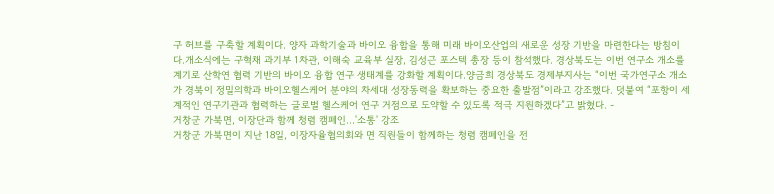구 허브를 구축할 계획이다. 양자 과학기술과 바이오 융합을 통해 미래 바이오산업의 새로운 성장 기반을 마련한다는 방침이다.개소식에는 구혁채 과기부 1차관, 이해숙 교육부 실장, 김성근 포스텍 총장 등이 참석했다. 경상북도는 이번 연구소 개소를 계기로 산학연 협력 기반의 바이오 융합 연구 생태계를 강화할 계획이다.양금희 경상북도 경제부지사는 “이번 국가연구소 개소가 경북이 정밀의학과 바이오헬스케어 분야의 차세대 성장동력을 확보하는 중요한 출발점”이라고 강조했다. 덧붙여 “포항이 세계적인 연구기관과 협력하는 글로벌 헬스케어 연구 거점으로 도약할 수 있도록 적극 지원하겠다”고 밝혔다. -
거창군 가북면, 이장단과 함께 청렴 캠페인…'소통' 강조
거창군 가북면이 지난 18일, 이장자율협의회와 면 직원들이 함께하는 청렴 캠페인을 전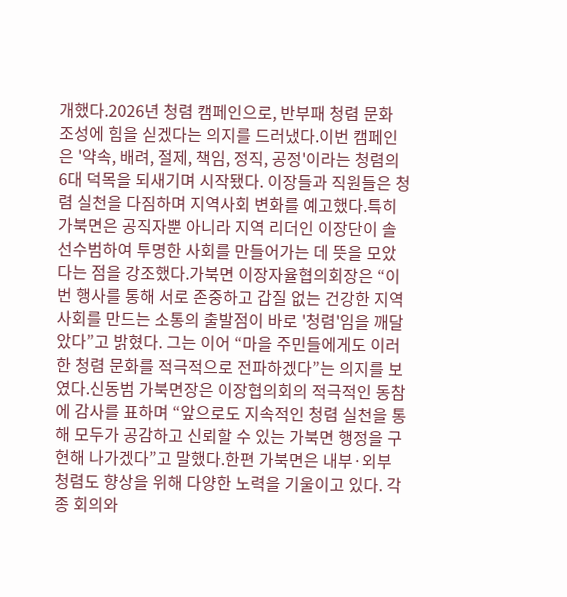개했다.2026년 청렴 캠페인으로, 반부패 청렴 문화 조성에 힘을 싣겠다는 의지를 드러냈다.이번 캠페인은 '약속, 배려, 절제, 책임, 정직, 공정'이라는 청렴의 6대 덕목을 되새기며 시작됐다. 이장들과 직원들은 청렴 실천을 다짐하며 지역사회 변화를 예고했다.특히 가북면은 공직자뿐 아니라 지역 리더인 이장단이 솔선수범하여 투명한 사회를 만들어가는 데 뜻을 모았다는 점을 강조했다.가북면 이장자율협의회장은 “이번 행사를 통해 서로 존중하고 갑질 없는 건강한 지역사회를 만드는 소통의 출발점이 바로 '청렴'임을 깨달았다”고 밝혔다. 그는 이어 “마을 주민들에게도 이러한 청렴 문화를 적극적으로 전파하겠다”는 의지를 보였다.신동범 가북면장은 이장협의회의 적극적인 동참에 감사를 표하며 “앞으로도 지속적인 청렴 실천을 통해 모두가 공감하고 신뢰할 수 있는 가북면 행정을 구현해 나가겠다”고 말했다.한편 가북면은 내부·외부 청렴도 향상을 위해 다양한 노력을 기울이고 있다. 각종 회의와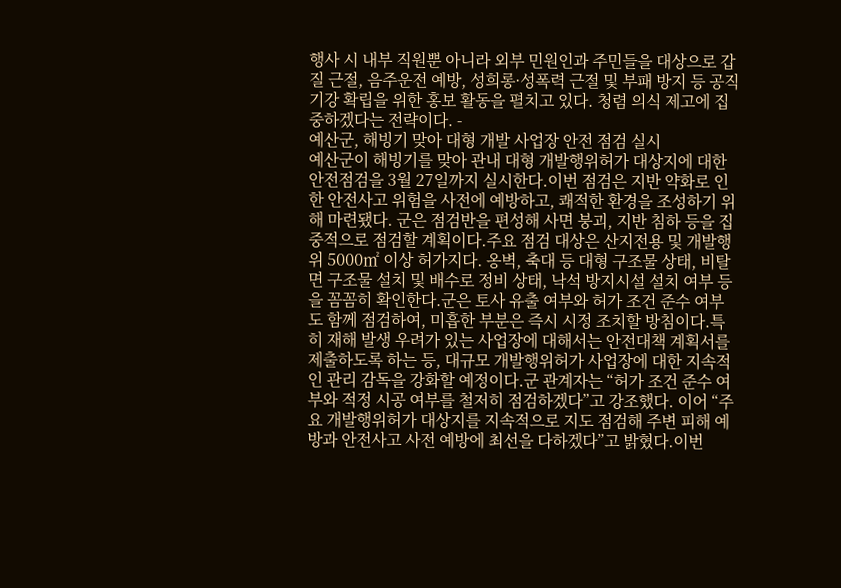행사 시 내부 직원뿐 아니라 외부 민원인과 주민들을 대상으로 갑질 근절, 음주운전 예방, 성희롱·성폭력 근절 및 부패 방지 등 공직기강 확립을 위한 홍보 활동을 펼치고 있다. 청렴 의식 제고에 집중하겠다는 전략이다. -
예산군, 해빙기 맞아 대형 개발 사업장 안전 점검 실시
예산군이 해빙기를 맞아 관내 대형 개발행위허가 대상지에 대한 안전점검을 3월 27일까지 실시한다.이번 점검은 지반 약화로 인한 안전사고 위험을 사전에 예방하고, 쾌적한 환경을 조성하기 위해 마련됐다. 군은 점검반을 편성해 사면 붕괴, 지반 침하 등을 집중적으로 점검할 계획이다.주요 점검 대상은 산지전용 및 개발행위 5000㎡ 이상 허가지다. 옹벽, 축대 등 대형 구조물 상태, 비탈면 구조물 설치 및 배수로 정비 상태, 낙석 방지시설 설치 여부 등을 꼼꼼히 확인한다.군은 토사 유출 여부와 허가 조건 준수 여부도 함께 점검하여, 미흡한 부분은 즉시 시정 조치할 방침이다.특히 재해 발생 우려가 있는 사업장에 대해서는 안전대책 계획서를 제출하도록 하는 등, 대규모 개발행위허가 사업장에 대한 지속적인 관리 감독을 강화할 예정이다.군 관계자는 “허가 조건 준수 여부와 적정 시공 여부를 철저히 점검하겠다”고 강조했다. 이어 “주요 개발행위허가 대상지를 지속적으로 지도 점검해 주변 피해 예방과 안전사고 사전 예방에 최선을 다하겠다”고 밝혔다.이번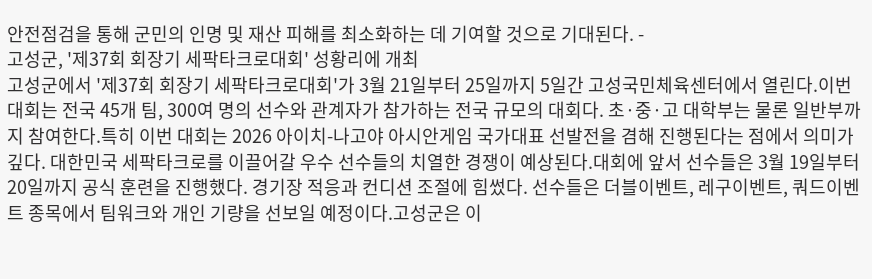안전점검을 통해 군민의 인명 및 재산 피해를 최소화하는 데 기여할 것으로 기대된다. -
고성군, '제37회 회장기 세팍타크로대회' 성황리에 개최
고성군에서 '제37회 회장기 세팍타크로대회'가 3월 21일부터 25일까지 5일간 고성국민체육센터에서 열린다.이번 대회는 전국 45개 팀, 300여 명의 선수와 관계자가 참가하는 전국 규모의 대회다. 초·중·고 대학부는 물론 일반부까지 참여한다.특히 이번 대회는 2026 아이치-나고야 아시안게임 국가대표 선발전을 겸해 진행된다는 점에서 의미가 깊다. 대한민국 세팍타크로를 이끌어갈 우수 선수들의 치열한 경쟁이 예상된다.대회에 앞서 선수들은 3월 19일부터 20일까지 공식 훈련을 진행했다. 경기장 적응과 컨디션 조절에 힘썼다. 선수들은 더블이벤트, 레구이벤트, 쿼드이벤트 종목에서 팀워크와 개인 기량을 선보일 예정이다.고성군은 이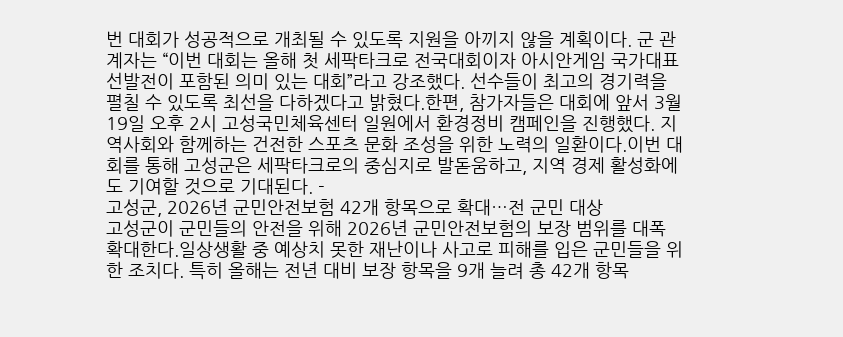번 대회가 성공적으로 개최될 수 있도록 지원을 아끼지 않을 계획이다. 군 관계자는 “이번 대회는 올해 첫 세팍타크로 전국대회이자 아시안게임 국가대표 선발전이 포함된 의미 있는 대회”라고 강조했다. 선수들이 최고의 경기력을 펼칠 수 있도록 최선을 다하겠다고 밝혔다.한편, 참가자들은 대회에 앞서 3월 19일 오후 2시 고성국민체육센터 일원에서 환경정비 캠페인을 진행했다. 지역사회와 함께하는 건전한 스포츠 문화 조성을 위한 노력의 일환이다.이번 대회를 통해 고성군은 세팍타크로의 중심지로 발돋움하고, 지역 경제 활성화에도 기여할 것으로 기대된다. -
고성군, 2026년 군민안전보험 42개 항목으로 확대…전 군민 대상
고성군이 군민들의 안전을 위해 2026년 군민안전보험의 보장 범위를 대폭 확대한다.일상생활 중 예상치 못한 재난이나 사고로 피해를 입은 군민들을 위한 조치다. 특히 올해는 전년 대비 보장 항목을 9개 늘려 총 42개 항목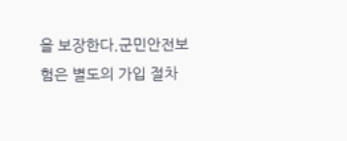을 보장한다.군민안전보험은 별도의 가입 절차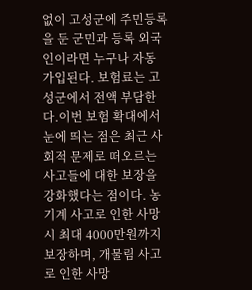없이 고성군에 주민등록을 둔 군민과 등록 외국인이라면 누구나 자동 가입된다. 보험료는 고성군에서 전액 부담한다.이번 보험 확대에서 눈에 띄는 점은 최근 사회적 문제로 떠오르는 사고들에 대한 보장을 강화했다는 점이다. 농기계 사고로 인한 사망 시 최대 4000만원까지 보장하며, 개물림 사고로 인한 사망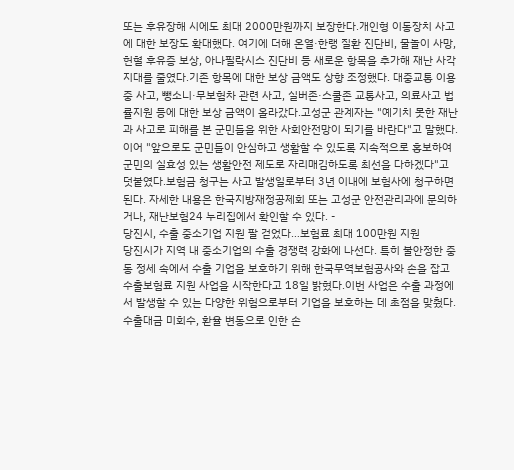또는 후유장해 시에도 최대 2000만원까지 보장한다.개인형 이동장치 사고에 대한 보장도 확대했다. 여기에 더해 온열·한랭 질환 진단비, 물놀이 사망, 헌혈 후유증 보상, 아나필락시스 진단비 등 새로운 항목을 추가해 재난 사각지대를 줄였다.기존 항목에 대한 보상 금액도 상향 조정했다. 대중교통 이용 중 사고, 뺑소니·무보험차 관련 사고, 실버존·스쿨존 교통사고, 의료사고 법률지원 등에 대한 보상 금액이 올라갔다.고성군 관계자는 "예기치 못한 재난과 사고로 피해를 본 군민들을 위한 사회안전망이 되기를 바란다"고 말했다. 이어 "앞으로도 군민들이 안심하고 생활할 수 있도록 지속적으로 홍보하여 군민의 실효성 있는 생활안전 제도로 자리매김하도록 최선을 다하겠다"고 덧붙였다.보험금 청구는 사고 발생일로부터 3년 이내에 보험사에 청구하면 된다. 자세한 내용은 한국지방재정공제회 또는 고성군 안전관리과에 문의하거나, 재난보험24 누리집에서 확인할 수 있다. -
당진시, 수출 중소기업 지원 팔 걷었다…보험료 최대 100만원 지원
당진시가 지역 내 중소기업의 수출 경쟁력 강화에 나선다. 특히 불안정한 중동 정세 속에서 수출 기업을 보호하기 위해 한국무역보험공사와 손을 잡고 수출보험료 지원 사업을 시작한다고 18일 밝혔다.이번 사업은 수출 과정에서 발생할 수 있는 다양한 위험으로부터 기업을 보호하는 데 초점을 맞췄다. 수출대금 미회수, 환율 변동으로 인한 손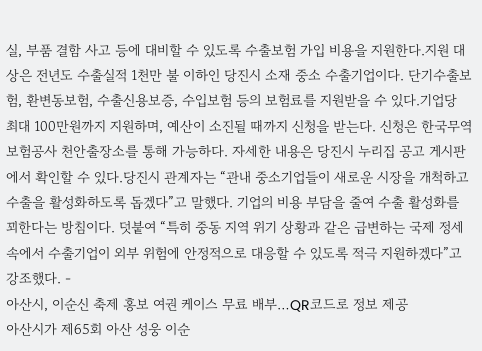실, 부품 결함 사고 등에 대비할 수 있도록 수출보험 가입 비용을 지원한다.지원 대상은 전년도 수출실적 1천만 불 이하인 당진시 소재 중소 수출기업이다. 단기수출보험, 환변동보험, 수출신용보증, 수입보험 등의 보험료를 지원받을 수 있다.기업당 최대 100만원까지 지원하며, 예산이 소진될 때까지 신청을 받는다. 신청은 한국무역보험공사 천안출장소를 통해 가능하다. 자세한 내용은 당진시 누리집 공고 게시판에서 확인할 수 있다.당진시 관계자는 “관내 중소기업들이 새로운 시장을 개척하고 수출을 활성화하도록 돕겠다”고 말했다. 기업의 비용 부담을 줄여 수출 활성화를 꾀한다는 방침이다. 덧붙여 “특히 중동 지역 위기 상황과 같은 급변하는 국제 정세 속에서 수출기업이 외부 위험에 안정적으로 대응할 수 있도록 적극 지원하겠다”고 강조했다. -
아산시, 이순신 축제 홍보 여권 케이스 무료 배부…QR코드로 정보 제공
아산시가 제65회 아산 성웅 이순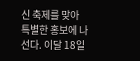신 축제를 맞아 특별한 홍보에 나선다. 이달 18일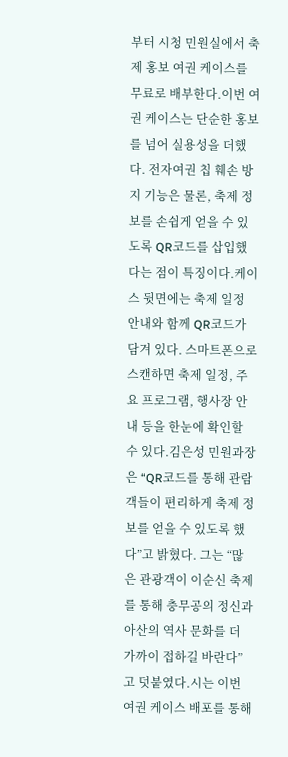부터 시청 민원실에서 축제 홍보 여권 케이스를 무료로 배부한다.이번 여권 케이스는 단순한 홍보를 넘어 실용성을 더했다. 전자여권 칩 훼손 방지 기능은 물론, 축제 정보를 손쉽게 얻을 수 있도록 QR코드를 삽입했다는 점이 특징이다.케이스 뒷면에는 축제 일정 안내와 함께 QR코드가 담겨 있다. 스마트폰으로 스캔하면 축제 일정, 주요 프로그램, 행사장 안내 등을 한눈에 확인할 수 있다.김은성 민원과장은 “QR코드를 통해 관람객들이 편리하게 축제 정보를 얻을 수 있도록 했다”고 밝혔다. 그는 “많은 관광객이 이순신 축제를 통해 충무공의 정신과 아산의 역사 문화를 더 가까이 접하길 바란다”고 덧붙였다.시는 이번 여권 케이스 배포를 통해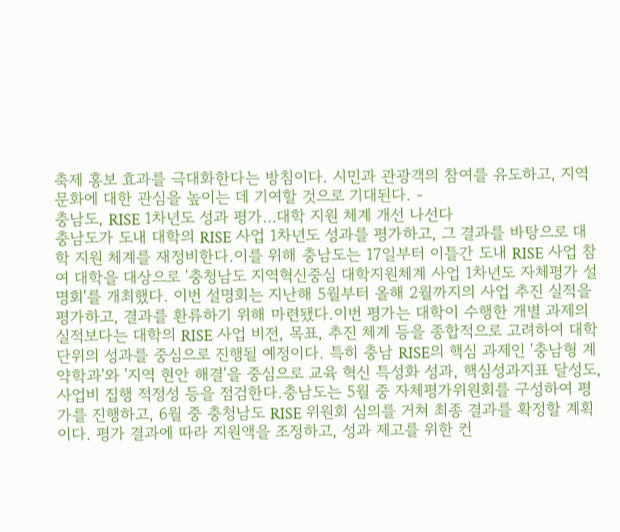축제 홍보 효과를 극대화한다는 방침이다. 시민과 관광객의 참여를 유도하고, 지역 문화에 대한 관심을 높이는 데 기여할 것으로 기대된다. -
충남도, RISE 1차년도 성과 평가…대학 지원 체계 개선 나선다
충남도가 도내 대학의 RISE 사업 1차년도 성과를 평가하고, 그 결과를 바탕으로 대학 지원 체계를 재정비한다.이를 위해 충남도는 17일부터 이틀간 도내 RISE 사업 참여 대학을 대상으로 '충청남도 지역혁신중심 대학지원체계 사업 1차년도 자체평가 설명회'를 개최했다. 이번 설명회는 지난해 5월부터 올해 2월까지의 사업 추진 실적을 평가하고, 결과를 환류하기 위해 마련됐다.이번 평가는 대학이 수행한 개별 과제의 실적보다는 대학의 RISE 사업 비전, 목표, 추진 체계 등을 종합적으로 고려하여 대학 단위의 성과를 중심으로 진행될 예정이다. 특히 충남 RISE의 핵심 과제인 '충남형 계약학과'와 '지역 현안 해결'을 중심으로 교육 혁신 특성화 성과, 핵심성과지표 달성도, 사업비 집행 적정성 등을 점검한다.충남도는 5월 중 자체평가위원회를 구성하여 평가를 진행하고, 6월 중 충청남도 RISE 위원회 심의를 거쳐 최종 결과를 확정할 계획이다. 평가 결과에 따라 지원액을 조정하고, 성과 제고를 위한 컨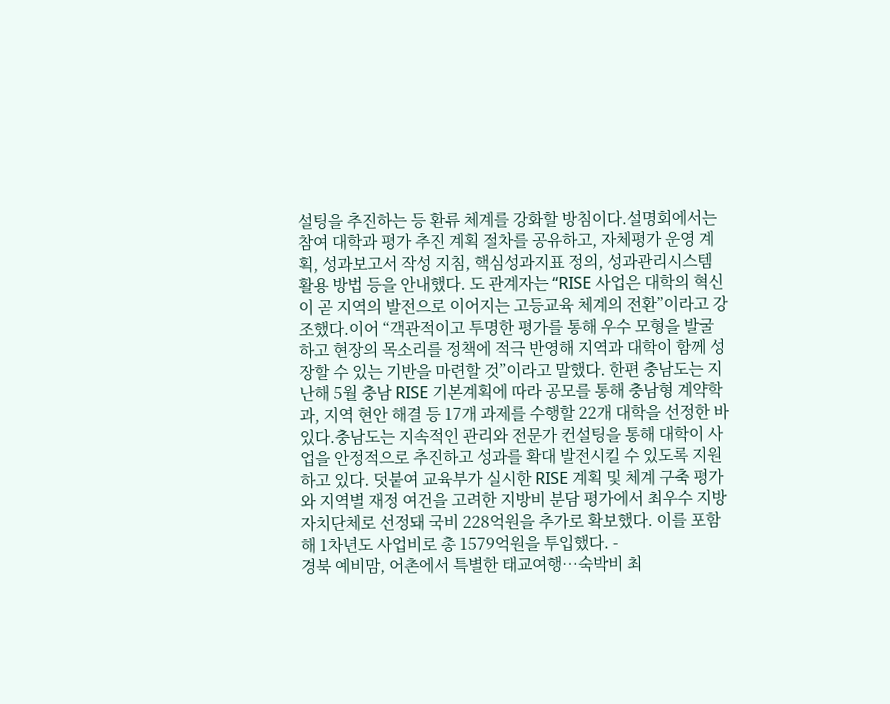설팅을 추진하는 등 환류 체계를 강화할 방침이다.설명회에서는 참여 대학과 평가 추진 계획 절차를 공유하고, 자체평가 운영 계획, 성과보고서 작성 지침, 핵심성과지표 정의, 성과관리시스템 활용 방법 등을 안내했다. 도 관계자는 “RISE 사업은 대학의 혁신이 곧 지역의 발전으로 이어지는 고등교육 체계의 전환”이라고 강조했다.이어 “객관적이고 투명한 평가를 통해 우수 모형을 발굴하고 현장의 목소리를 정책에 적극 반영해 지역과 대학이 함께 성장할 수 있는 기반을 마련할 것”이라고 말했다. 한편 충남도는 지난해 5월 충남 RISE 기본계획에 따라 공모를 통해 충남형 계약학과, 지역 현안 해결 등 17개 과제를 수행할 22개 대학을 선정한 바 있다.충남도는 지속적인 관리와 전문가 컨설팅을 통해 대학이 사업을 안정적으로 추진하고 성과를 확대 발전시킬 수 있도록 지원하고 있다. 덧붙여 교육부가 실시한 RISE 계획 및 체계 구축 평가와 지역별 재정 여건을 고려한 지방비 분담 평가에서 최우수 지방자치단체로 선정돼 국비 228억원을 추가로 확보했다. 이를 포함해 1차년도 사업비로 총 1579억원을 투입했다. -
경북 예비맘, 어촌에서 특별한 태교여행…숙박비 최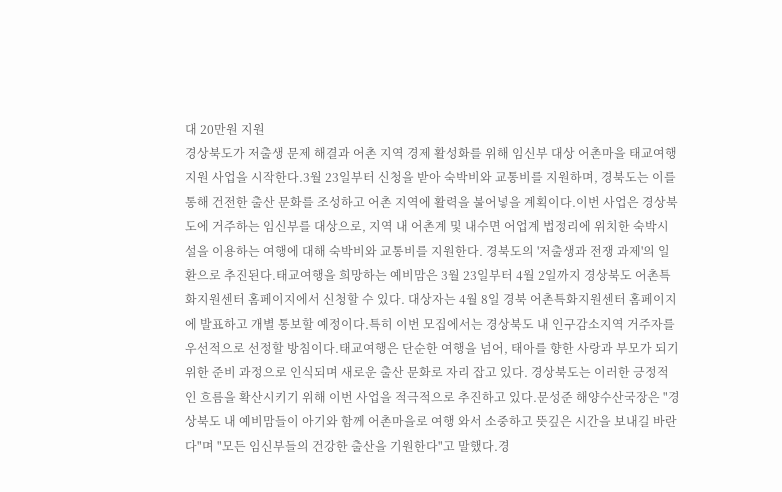대 20만원 지원
경상북도가 저출생 문제 해결과 어촌 지역 경제 활성화를 위해 임신부 대상 어촌마을 태교여행 지원 사업을 시작한다.3월 23일부터 신청을 받아 숙박비와 교통비를 지원하며, 경북도는 이를 통해 건전한 출산 문화를 조성하고 어촌 지역에 활력을 불어넣을 계획이다.이번 사업은 경상북도에 거주하는 임신부를 대상으로, 지역 내 어촌계 및 내수면 어업계 법정리에 위치한 숙박시설을 이용하는 여행에 대해 숙박비와 교통비를 지원한다. 경북도의 '저출생과 전쟁 과제'의 일환으로 추진된다.태교여행을 희망하는 예비맘은 3월 23일부터 4월 2일까지 경상북도 어촌특화지원센터 홈페이지에서 신청할 수 있다. 대상자는 4월 8일 경북 어촌특화지원센터 홈페이지에 발표하고 개별 통보할 예정이다.특히 이번 모집에서는 경상북도 내 인구감소지역 거주자를 우선적으로 선정할 방침이다.태교여행은 단순한 여행을 넘어, 태아를 향한 사랑과 부모가 되기 위한 준비 과정으로 인식되며 새로운 출산 문화로 자리 잡고 있다. 경상북도는 이러한 긍정적인 흐름을 확산시키기 위해 이번 사업을 적극적으로 추진하고 있다.문성준 해양수산국장은 "경상북도 내 예비맘들이 아기와 함께 어촌마을로 여행 와서 소중하고 뜻깊은 시간을 보내길 바란다"며 "모든 임신부들의 건강한 출산을 기원한다"고 말했다.경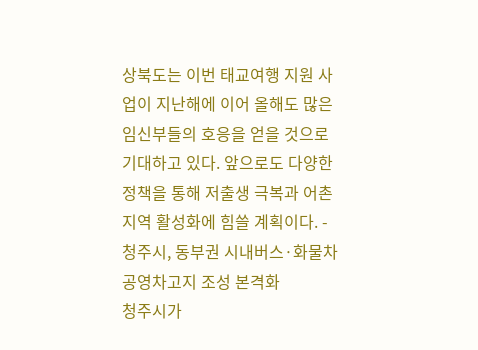상북도는 이번 태교여행 지원 사업이 지난해에 이어 올해도 많은 임신부들의 호응을 얻을 것으로 기대하고 있다. 앞으로도 다양한 정책을 통해 저출생 극복과 어촌 지역 활성화에 힘쓸 계획이다. -
청주시, 동부권 시내버스·화물차 공영차고지 조성 본격화
청주시가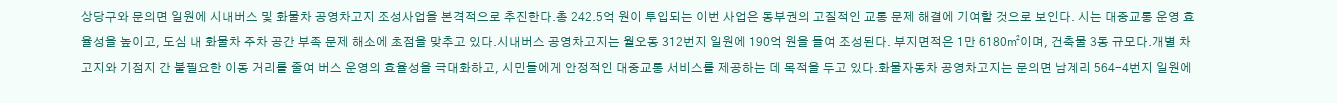상당구와 문의면 일원에 시내버스 및 화물차 공영차고지 조성사업을 본격적으로 추진한다.총 242.5억 원이 투입되는 이번 사업은 동부권의 고질적인 교통 문제 해결에 기여할 것으로 보인다. 시는 대중교통 운영 효율성을 높이고, 도심 내 화물차 주차 공간 부족 문제 해소에 초점을 맞추고 있다.시내버스 공영차고지는 월오동 312번지 일원에 190억 원을 들여 조성된다. 부지면적은 1만 6180㎡이며, 건축물 3동 규모다.개별 차고지와 기점지 간 불필요한 이동 거리를 줄여 버스 운영의 효율성을 극대화하고, 시민들에게 안정적인 대중교통 서비스를 제공하는 데 목적을 두고 있다.화물자동차 공영차고지는 문의면 남계리 564-4번지 일원에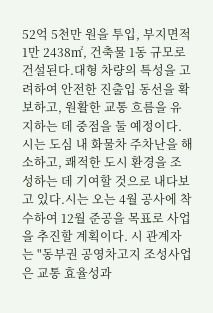52억 5천만 원을 투입, 부지면적 1만 2438㎡, 건축물 1동 규모로 건설된다.대형 차량의 특성을 고려하여 안전한 진출입 동선을 확보하고, 원활한 교통 흐름을 유지하는 데 중점을 둘 예정이다. 시는 도심 내 화물차 주차난을 해소하고, 쾌적한 도시 환경을 조성하는 데 기여할 것으로 내다보고 있다.시는 오는 4월 공사에 착수하여 12월 준공을 목표로 사업을 추진할 계획이다. 시 관계자는 "동부권 공영차고지 조성사업은 교통 효율성과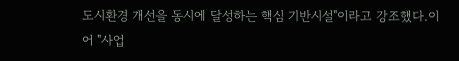도시환경 개선을 동시에 달성하는 핵심 기반시설"이라고 강조했다.이어 "사업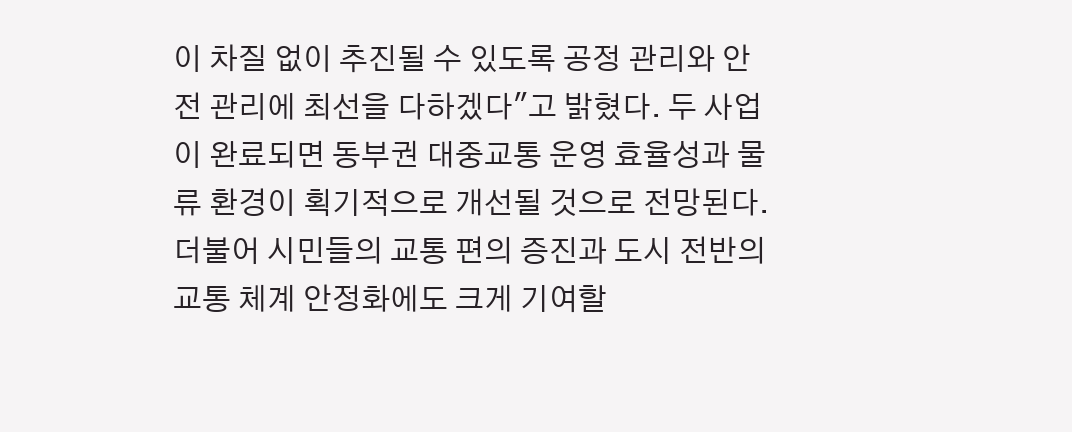이 차질 없이 추진될 수 있도록 공정 관리와 안전 관리에 최선을 다하겠다"고 밝혔다. 두 사업이 완료되면 동부권 대중교통 운영 효율성과 물류 환경이 획기적으로 개선될 것으로 전망된다.더불어 시민들의 교통 편의 증진과 도시 전반의 교통 체계 안정화에도 크게 기여할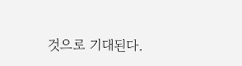것으로 기대된다.